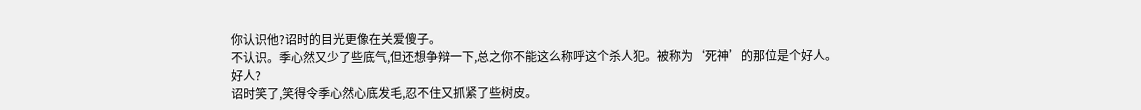你认识他?诏时的目光更像在关爱傻子。
不认识。季心然又少了些底气,但还想争辩一下,总之你不能这么称呼这个杀人犯。被称为‘死神’的那位是个好人。
好人?
诏时笑了,笑得令季心然心底发毛,忍不住又抓紧了些树皮。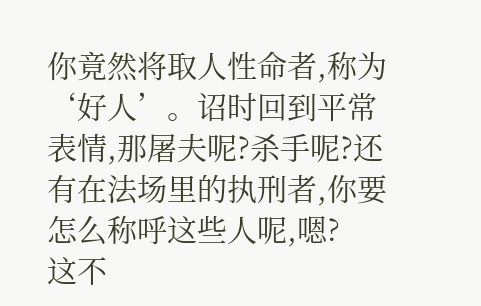你竟然将取人性命者,称为‘好人’。诏时回到平常表情,那屠夫呢?杀手呢?还有在法场里的执刑者,你要怎么称呼这些人呢,嗯?
这不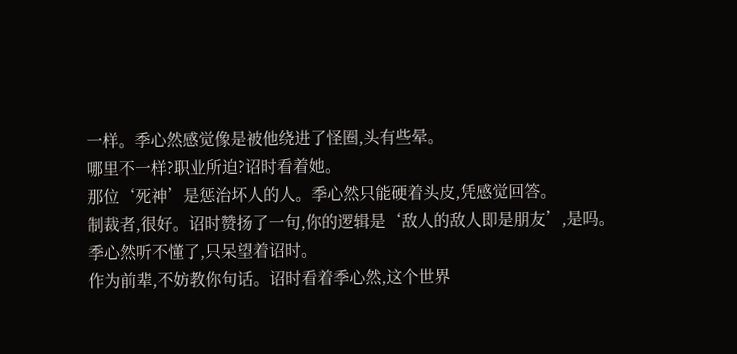一样。季心然感觉像是被他绕进了怪圈,头有些晕。
哪里不一样?职业所迫?诏时看着她。
那位‘死神’是惩治坏人的人。季心然只能硬着头皮,凭感觉回答。
制裁者,很好。诏时赞扬了一句,你的逻辑是‘敌人的敌人即是朋友’,是吗。
季心然听不懂了,只呆望着诏时。
作为前辈,不妨教你句话。诏时看着季心然,这个世界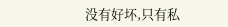没有好坏,只有私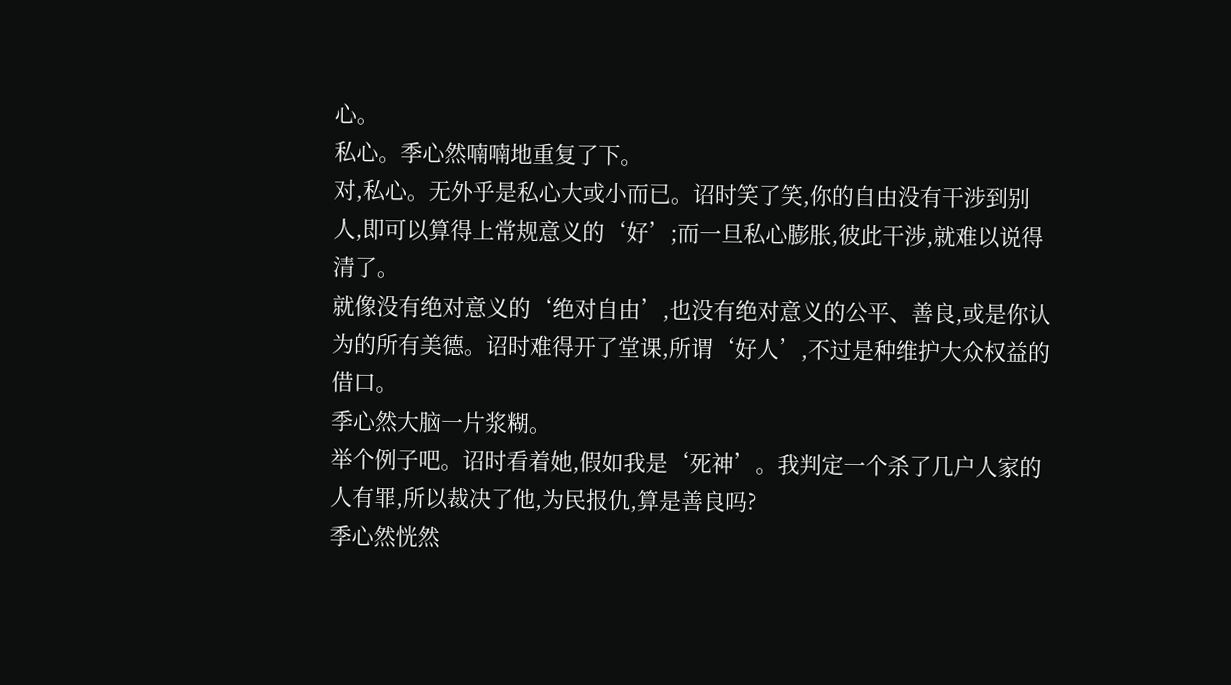心。
私心。季心然喃喃地重复了下。
对,私心。无外乎是私心大或小而已。诏时笑了笑,你的自由没有干涉到别人,即可以算得上常规意义的‘好’;而一旦私心膨胀,彼此干涉,就难以说得清了。
就像没有绝对意义的‘绝对自由’,也没有绝对意义的公平、善良,或是你认为的所有美德。诏时难得开了堂课,所谓‘好人’,不过是种维护大众权益的借口。
季心然大脑一片浆糊。
举个例子吧。诏时看着她,假如我是‘死神’。我判定一个杀了几户人家的人有罪,所以裁决了他,为民报仇,算是善良吗?
季心然恍然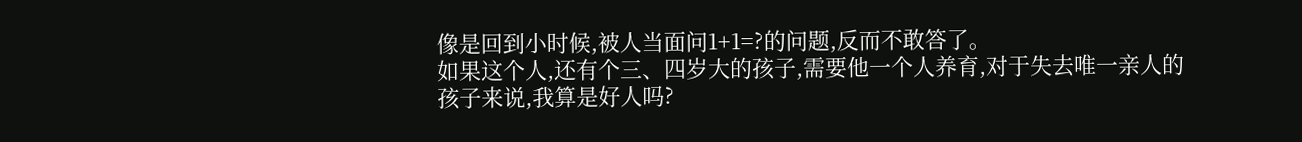像是回到小时候,被人当面问1+1=?的问题,反而不敢答了。
如果这个人,还有个三、四岁大的孩子,需要他一个人养育,对于失去唯一亲人的孩子来说,我算是好人吗?